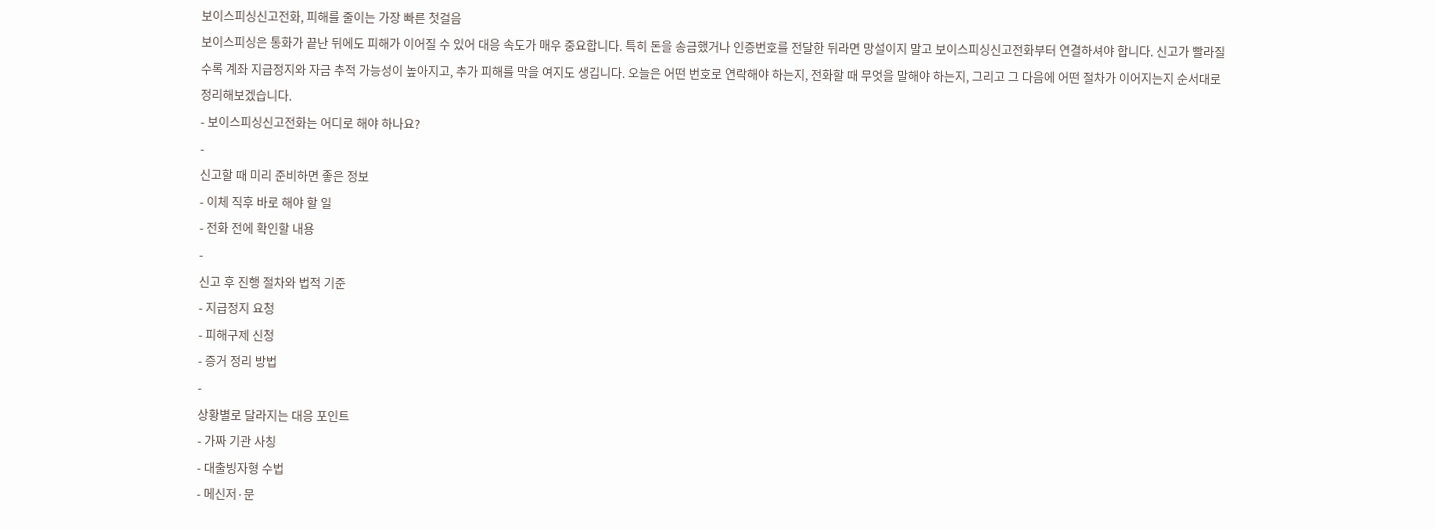보이스피싱신고전화, 피해를 줄이는 가장 빠른 첫걸음
보이스피싱은 통화가 끝난 뒤에도 피해가 이어질 수 있어 대응 속도가 매우 중요합니다. 특히 돈을 송금했거나 인증번호를 전달한 뒤라면 망설이지 말고 보이스피싱신고전화부터 연결하셔야 합니다. 신고가 빨라질수록 계좌 지급정지와 자금 추적 가능성이 높아지고, 추가 피해를 막을 여지도 생깁니다. 오늘은 어떤 번호로 연락해야 하는지, 전화할 때 무엇을 말해야 하는지, 그리고 그 다음에 어떤 절차가 이어지는지 순서대로 정리해보겠습니다.
- 보이스피싱신고전화는 어디로 해야 하나요?
-
신고할 때 미리 준비하면 좋은 정보
- 이체 직후 바로 해야 할 일
- 전화 전에 확인할 내용
-
신고 후 진행 절차와 법적 기준
- 지급정지 요청
- 피해구제 신청
- 증거 정리 방법
-
상황별로 달라지는 대응 포인트
- 가짜 기관 사칭
- 대출빙자형 수법
- 메신저·문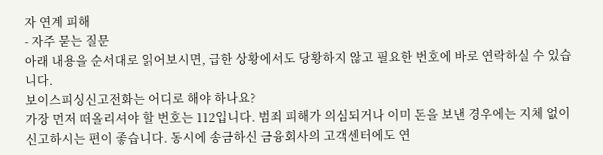자 연계 피해
- 자주 묻는 질문
아래 내용을 순서대로 읽어보시면, 급한 상황에서도 당황하지 않고 필요한 번호에 바로 연락하실 수 있습니다.
보이스피싱신고전화는 어디로 해야 하나요?
가장 먼저 떠올리셔야 할 번호는 112입니다. 범죄 피해가 의심되거나 이미 돈을 보낸 경우에는 지체 없이 신고하시는 편이 좋습니다. 동시에 송금하신 금융회사의 고객센터에도 연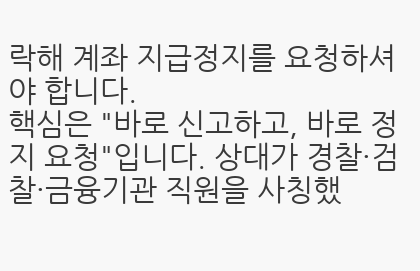락해 계좌 지급정지를 요청하셔야 합니다.
핵심은 "바로 신고하고, 바로 정지 요청"입니다. 상대가 경찰·검찰·금융기관 직원을 사칭했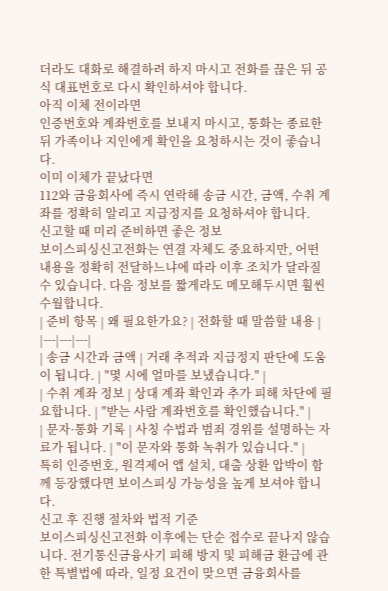더라도 대화로 해결하려 하지 마시고 전화를 끊은 뒤 공식 대표번호로 다시 확인하셔야 합니다.
아직 이체 전이라면
인증번호와 계좌번호를 보내지 마시고, 통화는 종료한 뒤 가족이나 지인에게 확인을 요청하시는 것이 좋습니다.
이미 이체가 끝났다면
112와 금융회사에 즉시 연락해 송금 시간, 금액, 수취 계좌를 정확히 알리고 지급정지를 요청하셔야 합니다.
신고할 때 미리 준비하면 좋은 정보
보이스피싱신고전화는 연결 자체도 중요하지만, 어떤 내용을 정확히 전달하느냐에 따라 이후 조치가 달라질 수 있습니다. 다음 정보를 짧게라도 메모해두시면 훨씬 수월합니다.
| 준비 항목 | 왜 필요한가요? | 전화할 때 말씀할 내용 |
|---|---|---|
| 송금 시간과 금액 | 거래 추적과 지급정지 판단에 도움이 됩니다. | "몇 시에 얼마를 보냈습니다." |
| 수취 계좌 정보 | 상대 계좌 확인과 추가 피해 차단에 필요합니다. | "받는 사람 계좌번호를 확인했습니다." |
| 문자·통화 기록 | 사칭 수법과 범죄 경위를 설명하는 자료가 됩니다. | "이 문자와 통화 녹취가 있습니다." |
특히 인증번호, 원격제어 앱 설치, 대출 상환 압박이 함께 등장했다면 보이스피싱 가능성을 높게 보셔야 합니다.
신고 후 진행 절차와 법적 기준
보이스피싱신고전화 이후에는 단순 접수로 끝나지 않습니다. 전기통신금융사기 피해 방지 및 피해금 환급에 관한 특별법에 따라, 일정 요건이 맞으면 금융회사를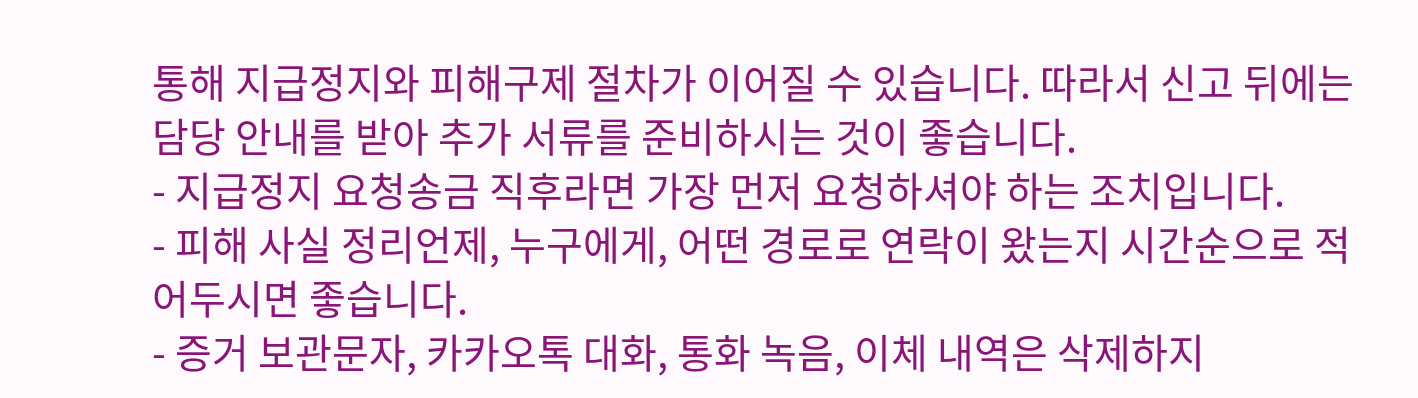통해 지급정지와 피해구제 절차가 이어질 수 있습니다. 따라서 신고 뒤에는 담당 안내를 받아 추가 서류를 준비하시는 것이 좋습니다.
- 지급정지 요청송금 직후라면 가장 먼저 요청하셔야 하는 조치입니다.
- 피해 사실 정리언제, 누구에게, 어떤 경로로 연락이 왔는지 시간순으로 적어두시면 좋습니다.
- 증거 보관문자, 카카오톡 대화, 통화 녹음, 이체 내역은 삭제하지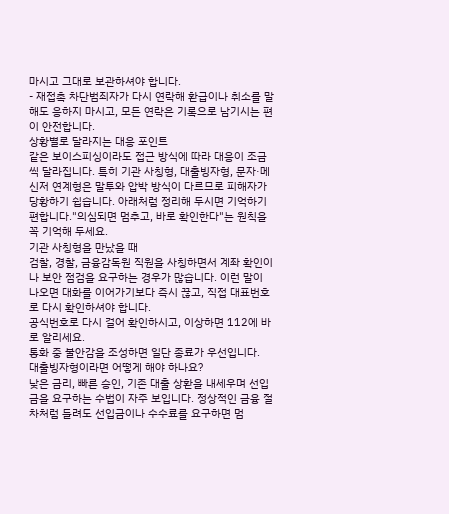마시고 그대로 보관하셔야 합니다.
- 재접촉 차단범죄자가 다시 연락해 환급이나 취소를 말해도 응하지 마시고, 모든 연락은 기록으로 남기시는 편이 안전합니다.
상황별로 달라지는 대응 포인트
같은 보이스피싱이라도 접근 방식에 따라 대응이 조금씩 달라집니다. 특히 기관 사칭형, 대출빙자형, 문자·메신저 연계형은 말투와 압박 방식이 다르므로 피해자가 당황하기 쉽습니다. 아래처럼 정리해 두시면 기억하기 편합니다."의심되면 멈추고, 바로 확인한다"는 원칙을 꼭 기억해 두세요.
기관 사칭형을 만났을 때
검찰, 경찰, 금융감독원 직원을 사칭하면서 계좌 확인이나 보안 점검을 요구하는 경우가 많습니다. 이런 말이 나오면 대화를 이어가기보다 즉시 끊고, 직접 대표번호로 다시 확인하셔야 합니다.
공식번호로 다시 걸어 확인하시고, 이상하면 112에 바로 알리세요.
통화 중 불안감을 조성하면 일단 종료가 우선입니다.
대출빙자형이라면 어떻게 해야 하나요?
낮은 금리, 빠른 승인, 기존 대출 상환을 내세우며 선입금을 요구하는 수법이 자주 보입니다. 정상적인 금융 절차처럼 들려도 선입금이나 수수료를 요구하면 멈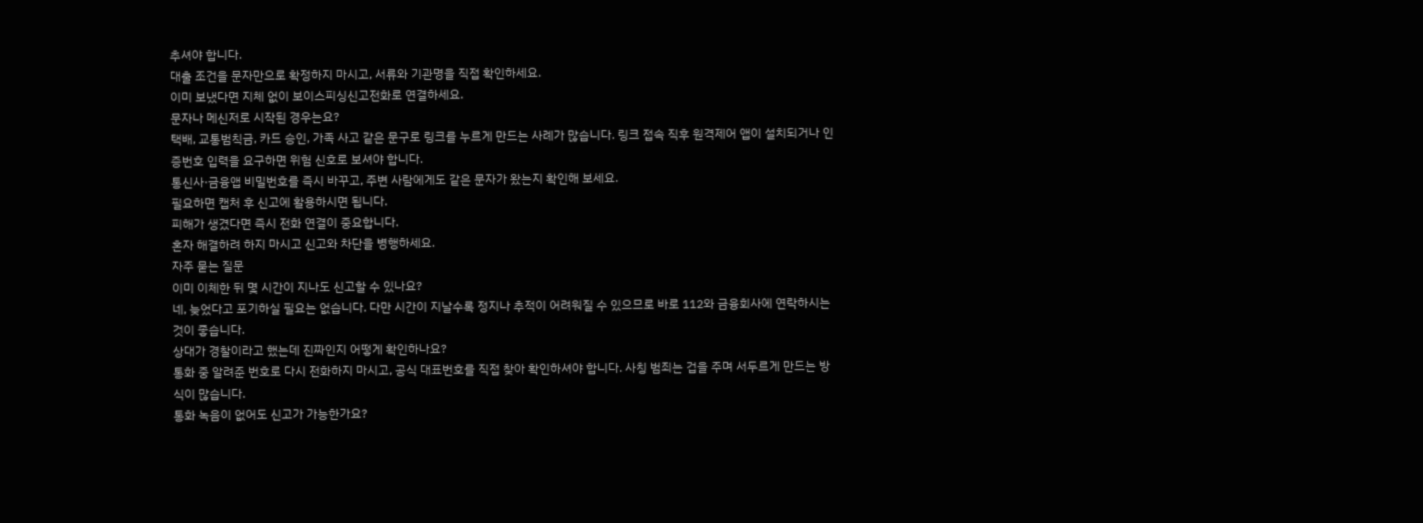추셔야 합니다.
대출 조건을 문자만으로 확정하지 마시고, 서류와 기관명을 직접 확인하세요.
이미 보냈다면 지체 없이 보이스피싱신고전화로 연결하세요.
문자나 메신저로 시작된 경우는요?
택배, 교통범칙금, 카드 승인, 가족 사고 같은 문구로 링크를 누르게 만드는 사례가 많습니다. 링크 접속 직후 원격제어 앱이 설치되거나 인증번호 입력을 요구하면 위험 신호로 보셔야 합니다.
통신사·금융앱 비밀번호를 즉시 바꾸고, 주변 사람에게도 같은 문자가 왔는지 확인해 보세요.
필요하면 캡처 후 신고에 활용하시면 됩니다.
피해가 생겼다면 즉시 전화 연결이 중요합니다.
혼자 해결하려 하지 마시고 신고와 차단을 병행하세요.
자주 묻는 질문
이미 이체한 뒤 몇 시간이 지나도 신고할 수 있나요?
네, 늦었다고 포기하실 필요는 없습니다. 다만 시간이 지날수록 정지나 추적이 어려워질 수 있으므로 바로 112와 금융회사에 연락하시는 것이 좋습니다.
상대가 경찰이라고 했는데 진짜인지 어떻게 확인하나요?
통화 중 알려준 번호로 다시 전화하지 마시고, 공식 대표번호를 직접 찾아 확인하셔야 합니다. 사칭 범죄는 겁을 주며 서두르게 만드는 방식이 많습니다.
통화 녹음이 없어도 신고가 가능한가요?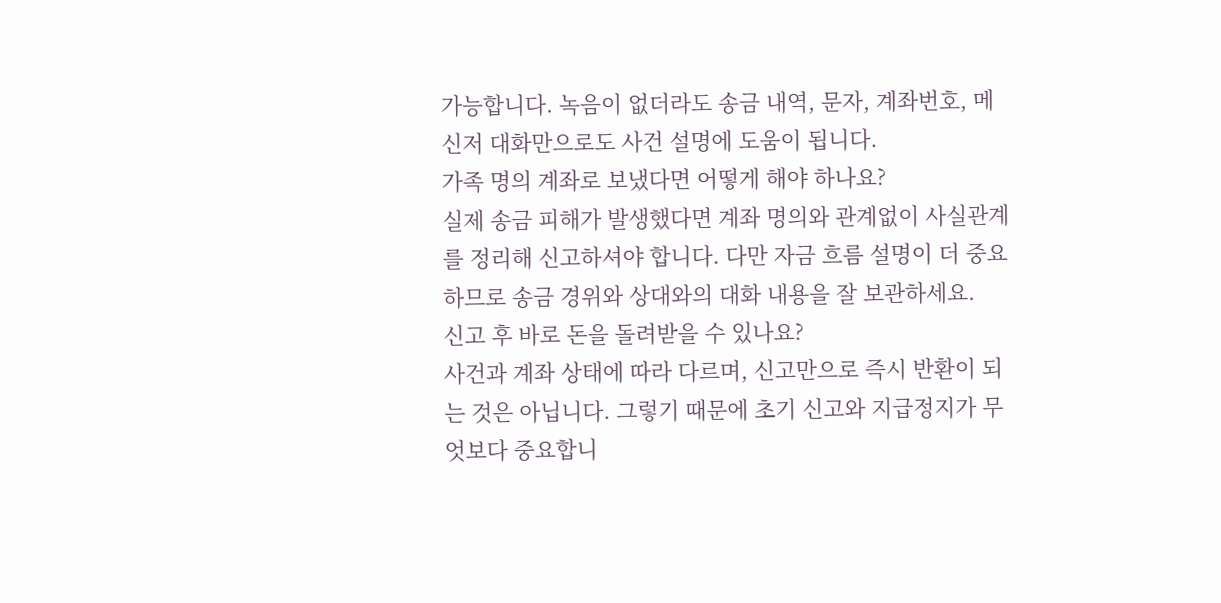가능합니다. 녹음이 없더라도 송금 내역, 문자, 계좌번호, 메신저 대화만으로도 사건 설명에 도움이 됩니다.
가족 명의 계좌로 보냈다면 어떻게 해야 하나요?
실제 송금 피해가 발생했다면 계좌 명의와 관계없이 사실관계를 정리해 신고하셔야 합니다. 다만 자금 흐름 설명이 더 중요하므로 송금 경위와 상대와의 대화 내용을 잘 보관하세요.
신고 후 바로 돈을 돌려받을 수 있나요?
사건과 계좌 상태에 따라 다르며, 신고만으로 즉시 반환이 되는 것은 아닙니다. 그렇기 때문에 초기 신고와 지급정지가 무엇보다 중요합니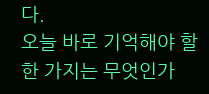다.
오늘 바로 기억해야 할 한 가지는 무엇인가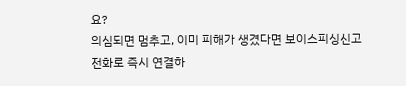요?
의심되면 멈추고, 이미 피해가 생겼다면 보이스피싱신고전화로 즉시 연결하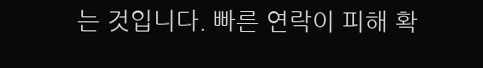는 것입니다. 빠른 연락이 피해 확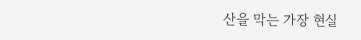산을 막는 가장 현실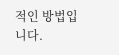적인 방법입니다.